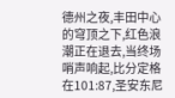德州之夜,丰田中心的穹顶之下,红色浪潮正在退去,当终场哨声响起,比分定格在101:87,圣安东尼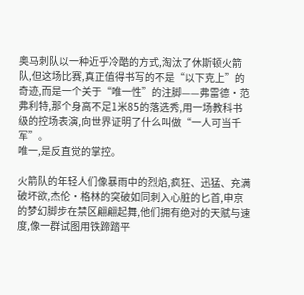奥马刺队以一种近乎冷酷的方式,淘汰了休斯顿火箭队,但这场比赛,真正值得书写的不是“以下克上”的奇迹,而是一个关于“唯一性”的注脚——弗雷德·范弗利特,那个身高不足1米85的落选秀,用一场教科书级的控场表演,向世界证明了什么叫做“一人可当千军”。
唯一,是反直觉的掌控。

火箭队的年轻人们像暴雨中的烈焰,疯狂、迅猛、充满破坏欲,杰伦·格林的突破如同刺入心脏的匕首,申京的梦幻脚步在禁区翩翩起舞,他们拥有绝对的天赋与速度,像一群试图用铁蹄踏平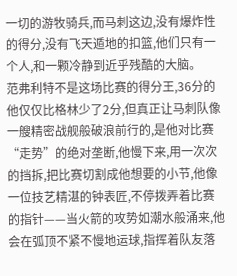一切的游牧骑兵,而马刺这边,没有爆炸性的得分,没有飞天遁地的扣篮,他们只有一个人,和一颗冷静到近乎残酷的大脑。
范弗利特不是这场比赛的得分王,36分的他仅仅比格林少了2分,但真正让马刺队像一艘精密战舰般破浪前行的,是他对比赛“走势”的绝对垄断,他慢下来,用一次次的挡拆,把比赛切割成他想要的小节,他像一位技艺精湛的钟表匠,不停拨弄着比赛的指针——当火箭的攻势如潮水般涌来,他会在弧顶不紧不慢地运球,指挥着队友落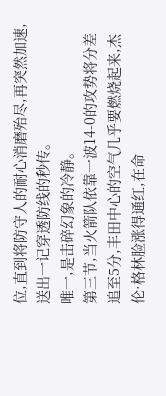位,直到将防守人的耐心消磨殆尽,再突然加速,送出一记穿透防线的秒传。
唯一,是击碎幻象的冷静。
第三节,当火箭队依靠一波14-0的攻势将分差追至5分,丰田中心的空气几乎要燃烧起来,杰伦·格林脸涨得通红,在命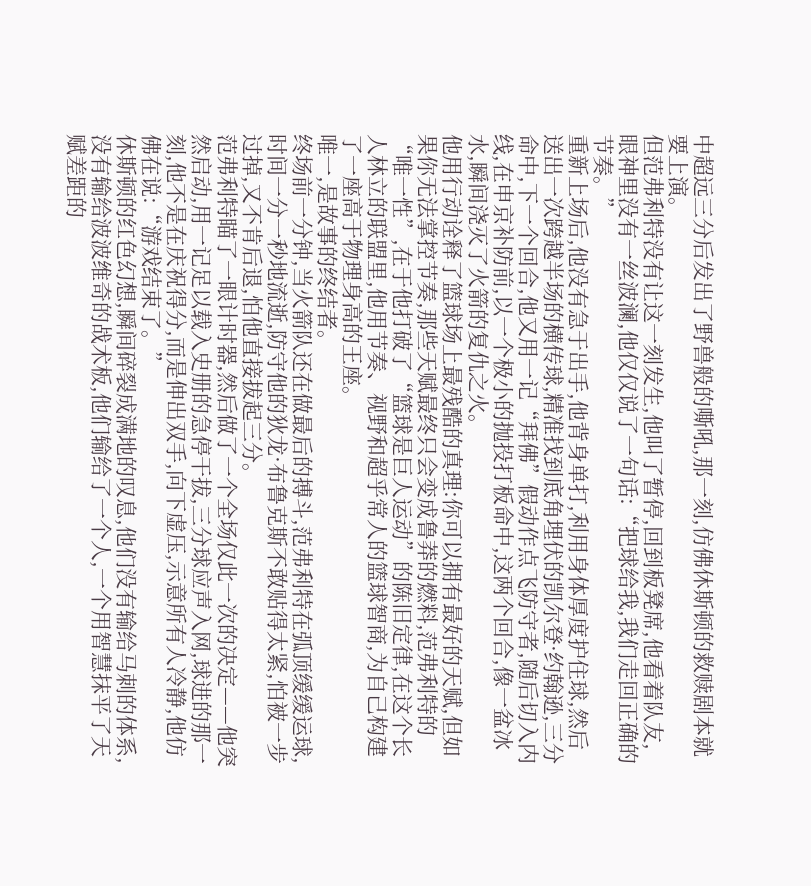中超远三分后发出了野兽般的嘶吼,那一刻,仿佛休斯顿的救赎剧本就要上演。
但范弗利特没有让这一刻发生,他叫了暂停,回到板凳席,他看着队友,眼神里没有一丝波澜,他仅仅说了一句话:“把球给我,我们走回正确的节奏。”
重新上场后,他没有急于出手,他背身单打,利用身体厚度护住球,然后送出一次跨越半场的横传球,精准找到底角埋伏的凯尔登·约翰逊,三分命中,下一个回合,他又用一记“拜佛”假动作点飞防守者,随后切入内线,在申京补防前,以一个极小的抛投打板命中,这两个回合,像一盆冰水,瞬间浇灭了火箭的复仇之火。
他用行动诠释了篮球场上最残酷的真理:你可以拥有最好的天赋,但如果你无法掌控节奏,那些天赋最终只会变成鲁莽的燃料,范弗利特的“唯一性”,在于他打破了“篮球是巨人运动”的陈旧定律,在这个长人林立的联盟里,他用节奏、视野和超乎常人的篮球智商,为自己构建了一座高于物理身高的王座。
唯一,是故事的终结者。
终场前一分钟,当火箭队还在做最后的搏斗,范弗利特在弧顶缓缓运球,时间一分一秒地流逝,防守他的狄龙·布鲁克斯不敢贴得太紧,怕被一步过掉,又不肯后退,怕他直接拔起三分。
范弗利特瞄了一眼计时器,然后做了一个全场仅此一次的决定——他突然启动,用一记足以载入史册的急停干拔,三分球应声入网,球进的那一刻,他不是在庆祝得分,而是伸出双手,向下虚压,示意所有人冷静,他仿佛在说:“游戏结束了。”
休斯顿的红色幻想,瞬间碎裂成满地的叹息,他们没有输给马刺的体系,没有输给波波维奇的战术板,他们输给了一个人,一个用智慧抹平了天赋差距的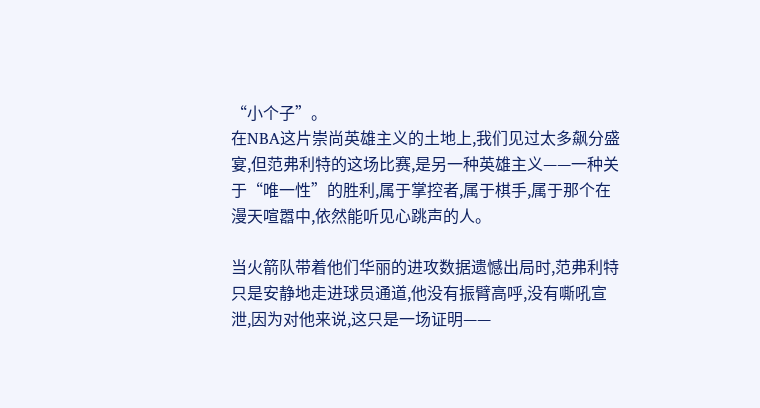“小个子”。
在NBA这片崇尚英雄主义的土地上,我们见过太多飙分盛宴,但范弗利特的这场比赛,是另一种英雄主义——一种关于“唯一性”的胜利,属于掌控者,属于棋手,属于那个在漫天喧嚣中,依然能听见心跳声的人。

当火箭队带着他们华丽的进攻数据遗憾出局时,范弗利特只是安静地走进球员通道,他没有振臂高呼,没有嘶吼宣泄,因为对他来说,这只是一场证明——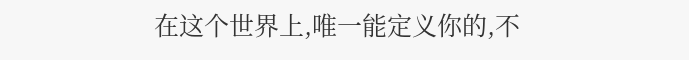在这个世界上,唯一能定义你的,不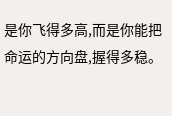是你飞得多高,而是你能把命运的方向盘,握得多稳。